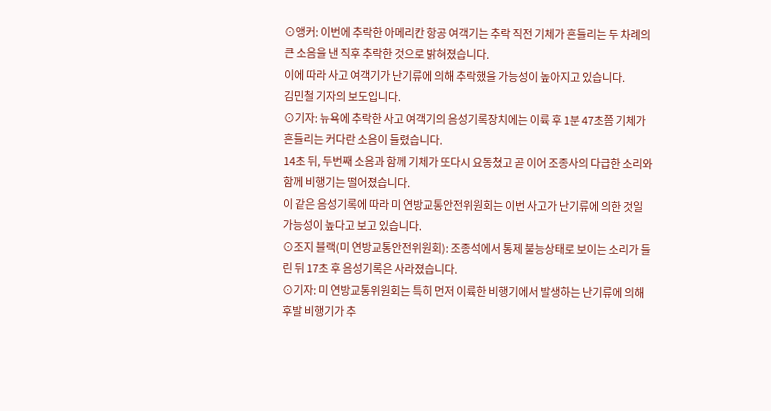⊙앵커: 이번에 추락한 아메리칸 항공 여객기는 추락 직전 기체가 흔들리는 두 차례의 큰 소음을 낸 직후 추락한 것으로 밝혀졌습니다.
이에 따라 사고 여객기가 난기류에 의해 추락했을 가능성이 높아지고 있습니다.
김민철 기자의 보도입니다.
⊙기자: 뉴욕에 추락한 사고 여객기의 음성기록장치에는 이륙 후 1분 47초쯤 기체가 흔들리는 커다란 소음이 들렸습니다.
14초 뒤, 두번째 소음과 함께 기체가 또다시 요동쳤고 곧 이어 조종사의 다급한 소리와 함께 비행기는 떨어졌습니다.
이 같은 음성기록에 따라 미 연방교통안전위원회는 이번 사고가 난기류에 의한 것일 가능성이 높다고 보고 있습니다.
⊙조지 블랙(미 연방교통안전위원회): 조종석에서 통제 불능상태로 보이는 소리가 들린 뒤 17초 후 음성기록은 사라졌습니다.
⊙기자: 미 연방교통위원회는 특히 먼저 이륙한 비행기에서 발생하는 난기류에 의해 후발 비행기가 추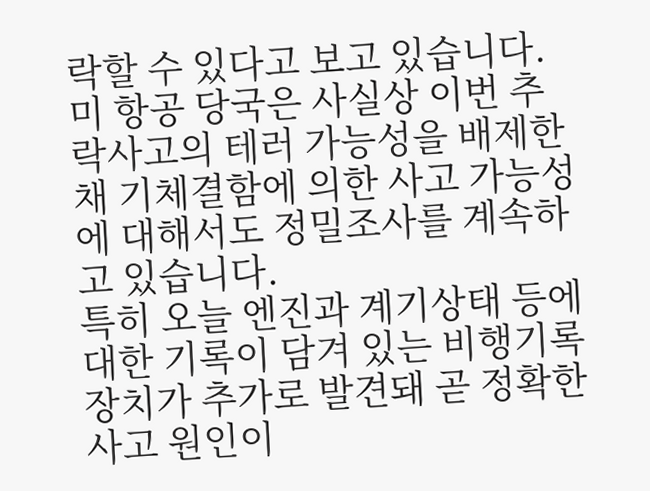락할 수 있다고 보고 있습니다.
미 항공 당국은 사실상 이번 추락사고의 테러 가능성을 배제한 채 기체결함에 의한 사고 가능성에 대해서도 정밀조사를 계속하고 있습니다.
특히 오늘 엔진과 계기상태 등에 대한 기록이 담겨 있는 비행기록장치가 추가로 발견돼 곧 정확한 사고 원인이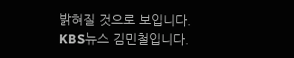밝혀질 것으로 보입니다.
KBS뉴스 김민철입니다.